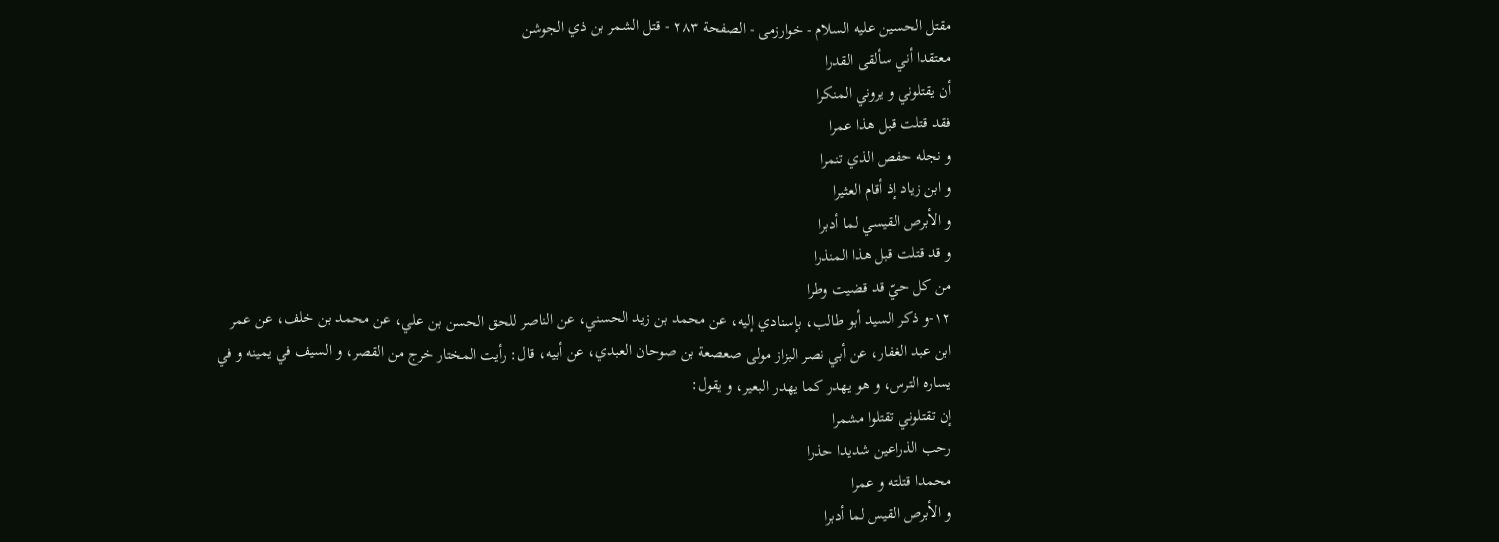مقتل الحسین علیه السلام - خوارزمی - الصفحة ٢٨٣ - قتل الشمر بن ذي الجوشن
معتقدا أني سألقى القدرا
أن يقتلوني و يروني المنكرا
فقد قتلت قبل هذا عمرا
و نجله حفص الذي تنمرا
و ابن زياد إذ أقام العثيرا
و الأبرص القيسي لما أدبرا
و قد قتلت قبل هذا المنذرا
من كل حيّ قد قضيت وطرا
١٢-و ذكر السيد أبو طالب، بإسنادي إليه، عن محمد بن زيد الحسني، عن الناصر للحق الحسن بن علي، عن محمد بن خلف، عن عمر ابن عبد الغفار، عن أبي نصر البزاز مولى صعصعة بن صوحان العبدي، عن أبيه، قال: رأيت المختار خرج من القصر، و السيف في يمينه و في يساره الترس، و هو يهدر كما يهدر البعير، و يقول:
إن تقتلوني تقتلوا مشمرا
رحب الذراعين شديدا حذرا
محمدا قتلته و عمرا
و الأبرص القيس لما أدبرا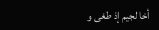أخا لجيم إذ طغى و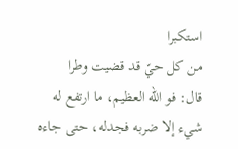استكبرا
من كل حيّ قد قضيت وطرا
قال: فو اللّه العظيم، ما ارتفع له شيء إلا ضربه فجدله، حتى جاءه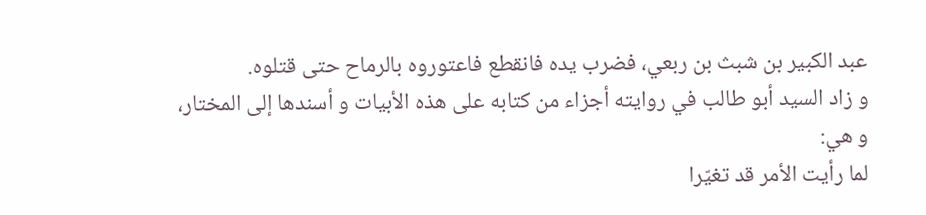عبد الكبير بن شبث بن ربعي، فضرب يده فانقطع فاعتوروه بالرماح حتى قتلوه.
و زاد السيد أبو طالب في روايته أجزاء من كتابه على هذه الأبيات و أسندها إلى المختار، و هي:
لما رأيت الأمر قد تغيّرا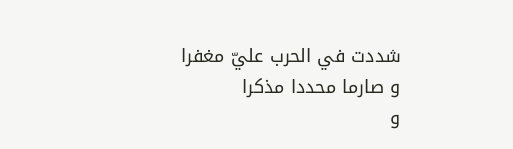شددت في الحرب عليّ مغفرا
و صارما محددا مذكرا
و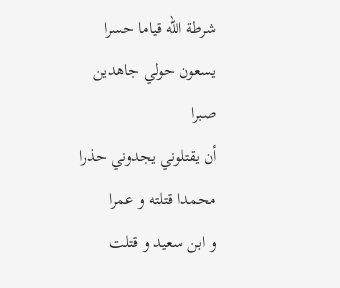شرطة اللّه قياما حسرا
يسعون حولي جاهدين صبرا
أن يقتلوني يجدوني حذرا
محمدا قتلته و عمرا
و ابن سعيد و قتلت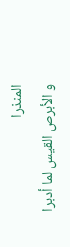المنذرا
و الأبرص القيس لما أدبرا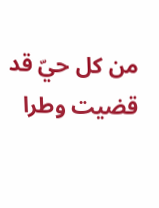من كل حيّ قد قضيت وطرا